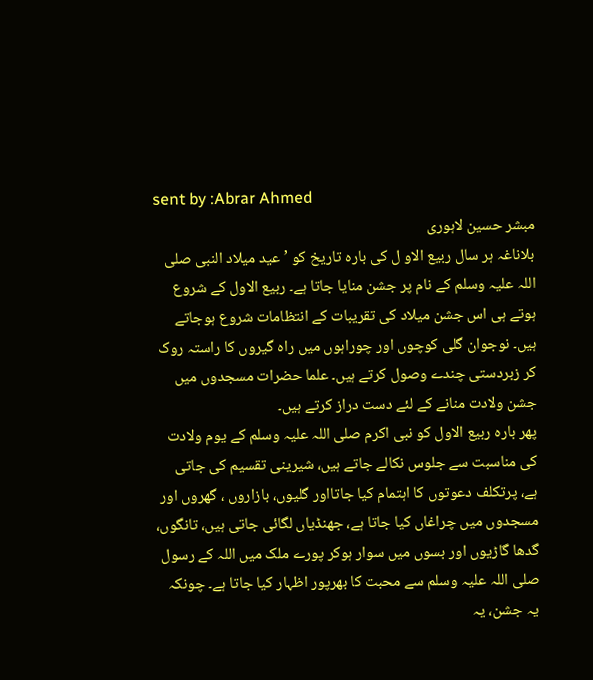sent by :Abrar Ahmed
مبشر حسین لاہوری
بلاناغہ ہر سال ربیع الاو ل کی بارہ تاریخ کو ’عید میلاد النبی صلی اللہ علیہ وسلم کے نام پر جشن منایا جاتا ہے۔ ربیع الاول کے شروع ہوتے ہی اس جشن میلاد کی تقریبات کے انتظامات شروع ہوجاتے ہیں۔ نوجوان گلی کوچوں اور چوراہوں میں راہ گیروں کا راستہ روک کر زبردستی چندے وصول کرتے ہیں۔ علما حضرات مسجدوں میں جشن ولادت منانے کے لئے دست دراز کرتے ہیں۔
پھر بارہ ربیع الاول کو نبی اکرم صلی اللہ علیہ وسلم کے یوم ولادت کی مناسبت سے جلوس نکالے جاتے ہیں، شیرینی تقسیم کی جاتی ہے، پرتکلف دعوتوں کا اہتمام کیا جاتااور گلیوں، بازاروں ، گھروں اور مسجدوں میں چراغاں کیا جاتا ہے، جھنڈیاں لگائی جاتی ہیں، تانگوں، گدھا گاڑیوں اور بسوں میں سوار ہوکر پورے ملک میں اللہ کے رسول صلی اللہ علیہ وسلم سے محبت کا بھرپور اظہار کیا جاتا ہے۔ چونکہ یہ جشن، یہ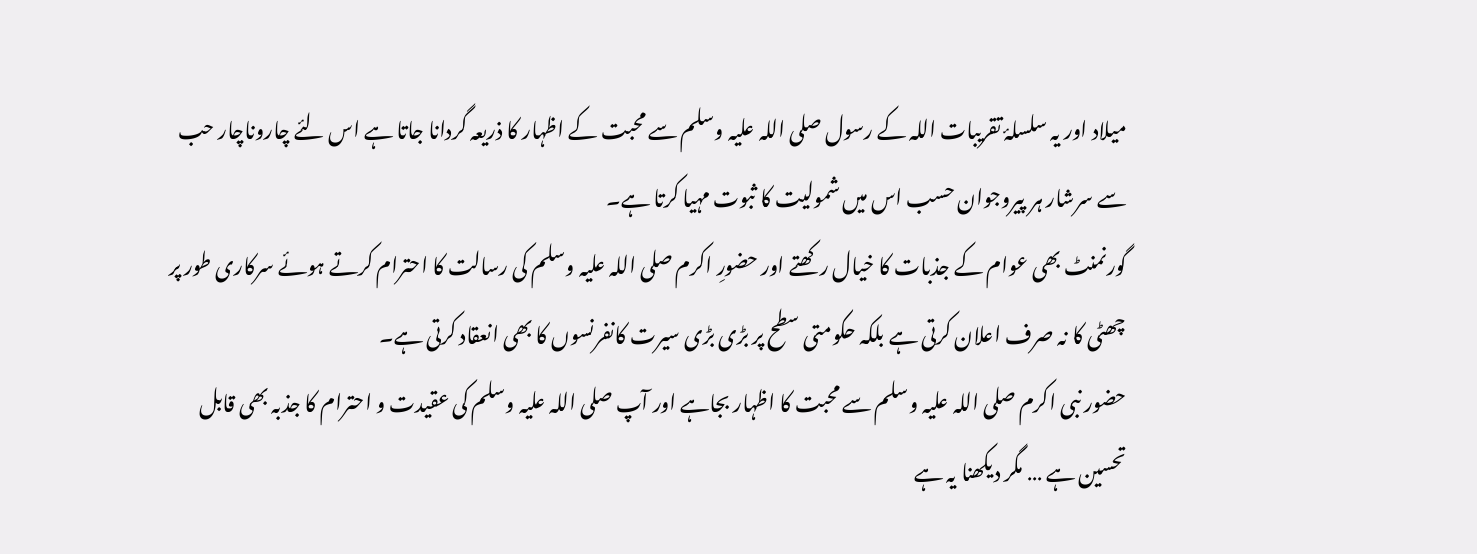میلاد اور یہ سلسلۂ تقریبات اللہ کے رسول صلی اللہ علیہ وسلم سے محبت کے اظہار کا ذریعہ گردانا جاتا ہے اس لئے چاروناچار حب سے سرشار ہر پیروجوان حسب اس میں شمولیت کا ثبوت مہیا کرتا ہے۔
گورنمنٹ بھی عوام کے جذبات کا خیال رکھتے اور حضورِ اکرم صلی اللہ علیہ وسلم کی رسالت کا احترام کرتے ہوئے سرکاری طور پر چھٹی کا نہ صرف اعلان کرتی ہے بلکہ حکومتی سطح پر بڑی بڑی سیرت کانفرنسوں کا بھی انعقاد کرتی ہے۔
حضور نبی اکرم صلی اللہ علیہ وسلم سے محبت کا اظہار بجاہے اور آپ صلی اللہ علیہ وسلم کی عقیدت و احترام کا جذبہ بھی قابل تحسین ہے … مگر دیکھنا یہ ہے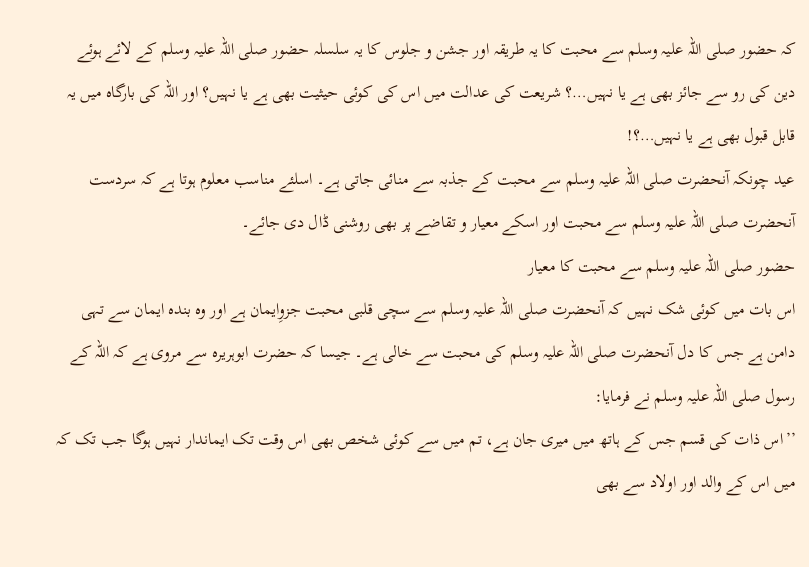کہ حضور صلی اللہ علیہ وسلم سے محبت کا یہ طریقہ اور جشن و جلوس کا یہ سلسلہ حضور صلی اللہ علیہ وسلم کے لائے ہوئے دین کی رو سے جائز بھی ہے یا نہیں…؟ شریعت کی عدالت میں اس کی کوئی حیثیت بھی ہے یا نہیں؟ اور اللہ کی بارگاہ میں یہ قابل قبول بھی ہے یا نہیں…؟!
عید چونکہ آنحضرت صلی اللہ علیہ وسلم سے محبت کے جذبہ سے منائی جاتی ہے۔ اسلئے مناسب معلوم ہوتا ہے کہ سردست آنحضرت صلی اللہ علیہ وسلم سے محبت اور اسکے معیار و تقاضے پر بھی روشنی ڈال دی جائے۔
حضور صلی اللہ علیہ وسلم سے محبت کا معیار
اس بات میں کوئی شک نہیں کہ آنحضرت صلی اللہ علیہ وسلم سے سچی قلبی محبت جزوِایمان ہے اور وہ بندہ ایمان سے تہی دامن ہے جس کا دل آنحضرت صلی اللہ علیہ وسلم کی محبت سے خالی ہے۔ جیسا کہ حضرت ابوہریرہ سے مروی ہے کہ اللہ کے رسول صلی اللہ علیہ وسلم نے فرمایا:
’’اس ذات کی قسم جس کے ہاتھ میں میری جان ہے، تم میں سے کوئی شخص بھی اس وقت تک ایماندار نہیں ہوگا جب تک کہ میں اس کے والد اور اولاد سے بھی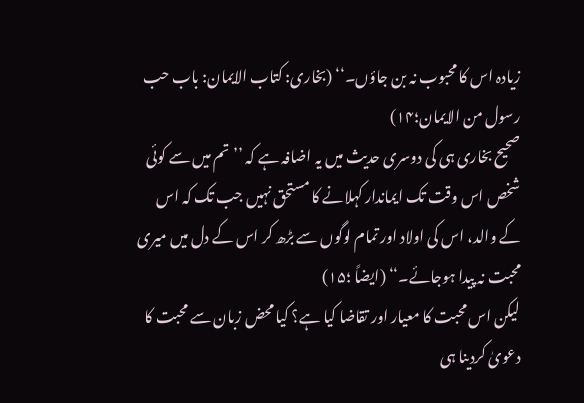زیادہ اس کا محبوب نہ بن جاؤں۔‘‘ (بخاری: کتاب الایمان: باب حب رسول من الایمان؛۱۴)
صحیح بخاری ہی کی دوسری حدیث میں یہ اضافہ ہے کہ ’’تم میں سے کوئی شخص اس وقت تک ایماندار کہلانے کا مستحق نہیں جب تک کہ اس کے والد، اس کی اولاد اور تمام لوگوں سے بڑھ کر اس کے دل میں میری محبت نہ پیدا ہوجائے۔‘‘ (ایضاً ؛۱۵)
لیکن اس محبت کا معیار اور تقاضا کیا ہے؟ کیا محض زبان سے محبت کا دعویٰ کردینا ہی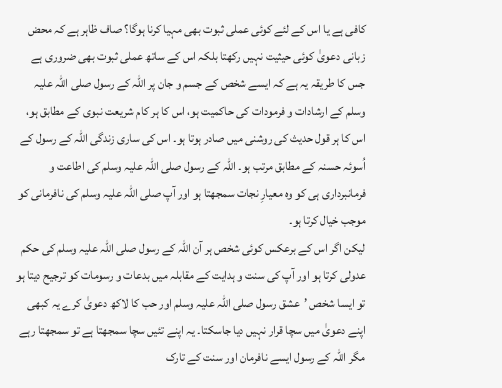کافی ہے یا اس کے لئے کوئی عملی ثبوت بھی مہیا کرنا ہوگا؟ صاف ظاہر ہے کہ محض زبانی دعویٰ کوئی حیثیت نہیں رکھتا بلکہ اس کے ساتھ عملی ثبوت بھی ضروری ہے جس کا طریقہ یہ ہے کہ ایسے شخص کے جسم و جان پر اللہ کے رسول صلی اللہ علیہ وسلم کے ارشادات و فرمودات کی حاکمیت ہو، اس کا ہر کام شریعت نبوی کے مطابق ہو، اس کا ہر قول حدیث کی روشنی میں صادر ہوتا ہو۔ اس کی ساری زندگی اللہ کے رسول کے اُسوئہ حسنہ کے مطابق مرتب ہو۔ اللہ کے رسول صلی اللہ علیہ وسلم کی اطاعت و فرمانبرداری ہی کو وہ معیارِ نجات سمجھتا ہو اور آپ صلی اللہ علیہ وسلم کی نافرمانی کو موجب خیال کرتا ہو۔
لیکن اگر اس کے برعکس کوئی شخص ہر آن اللہ کے رسول صلی اللہ علیہ وسلم کی حکم عدولی کرتا ہو اور آپ کی سنت و ہدایت کے مقابلہ میں بدعات و رسومات کو ترجیح دیتا ہو تو ایسا شخص ’عشق رسول صلی اللہ علیہ وسلم اور حب کا لاکھ دعویٰ کرے یہ کبھی اپنے دعویٰ میں سچا قرار نہیں دیا جاسکتا۔ یہ اپنے تئیں سچا سمجھتا ہے تو سمجھتا رہے مگر اللہ کے رسول ایسے نافرمان اور سنت کے تارک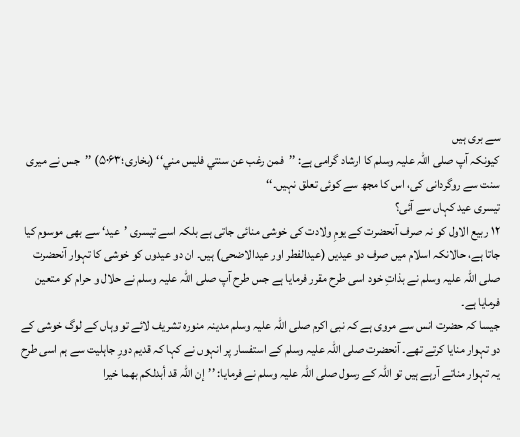سے بری ہیں
کیونکہ آپ صلی اللہ علیہ وسلم کا ارشاد گرامی ہے: ’’فمن رغب عن سنتي فلیس مني‘‘ (بخاری؛۵۰۶۳) ’’جس نے میری سنت سے روگردانی کی، اس کا مجھ سے کوئی تعلق نہیں۔‘‘
تیسری عید کہاں سے آئی؟
۱۲ ربیع الاول کو نہ صرف آنحضرت کے یومِ ولادت کی خوشی منائی جاتی ہے بلکہ اسے تیسری ’عید‘ سے بھی موسوم کیا جاتا ہے، حالانکہ اسلام میں صرف دو عیدیں (عیدالفطر اور عیدالاضحی) ہیں۔ ان دو عیدوں کو خوشی کا تہوار آنحضرت صلی اللہ علیہ وسلم نے بذاتِ خود اسی طرح مقرر فرمایا ہے جس طرح آپ صلی اللہ علیہ وسلم نے حلال و حرام کو متعین فرمایا ہے۔
جیسا کہ حضرت انس سے مروی ہے کہ نبی اکرم صلی اللہ علیہ وسلم مدینہ منورہ تشریف لائے تو وہاں کے لوگ خوشی کے دو تہوار منایا کرتے تھے۔ آنحضرت صلی اللہ علیہ وسلم کے استفسار پر انہوں نے کہا کہ قدیم دورِ جاہلیت سے ہم اسی طرح یہ تہوار مناتے آرہے ہیں تو اللہ کے رسول صلی اللہ علیہ وسلم نے فرمایا: ’’إن اللہ قد أبدلکم بھما خیرا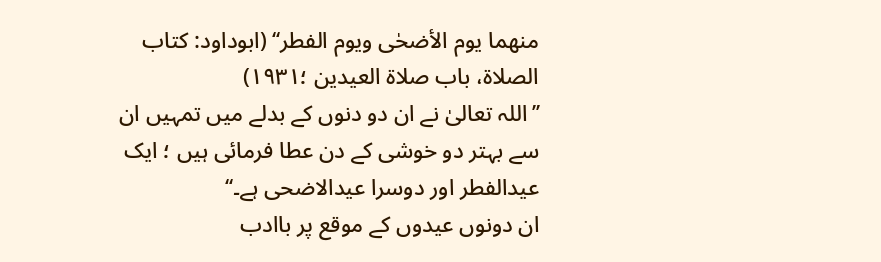منھما یوم الأضحٰی ویوم الفطر‘‘ (ابوداود: کتاب الصلاۃ، باب صلاۃ العیدین ؛۱۹۳۱)
’’اللہ تعالیٰ نے ان دو دنوں کے بدلے میں تمہیں ان سے بہتر دو خوشی کے دن عطا فرمائی ہیں ؛ ایک عیدالفطر اور دوسرا عیدالاضحی ہے۔‘‘
ان دونوں عیدوں کے موقع پر باادب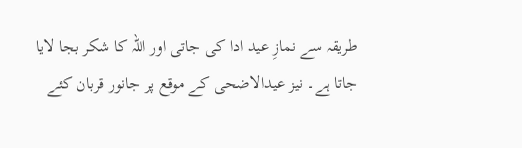طریقہ سے نمازِ عید ادا کی جاتی اور اللہ کا شکر بجا لایا جاتا ہے۔ نیز عیدالاضحی کے موقع پر جانور قربان کئے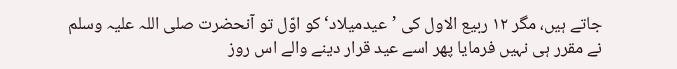جاتے ہیں، مگر ۱۲ ربیع الاول کی ’عیدمیلاد‘ کو اوّل تو آنحضرت صلی اللہ علیہ وسلم نے مقرر ہی نہیں فرمایا پھر اسے عید قرار دینے والے اس روز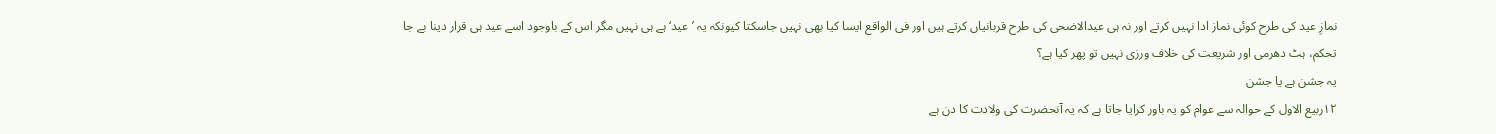نمازِ عید کی طرح کوئی نماز ادا نہیں کرتے اور نہ ہی عیدالاضحی کی طرح قربانیاں کرتے ہیں اور فی الواقع ایسا کیا بھی نہیں جاسکتا کیونکہ یہ ’عید‘ ہے ہی نہیں مگر اس کے باوجود اسے عید ہی قرار دینا بے جا تحکم، ہٹ دھرمی اور شریعت کی خلاف ورزی نہیں تو پھر کیا ہے؟
یہ جشن ہے یا جشن
۱۲ربیع الاول کے حوالہ سے عوام کو یہ باور کرایا جاتا ہے کہ یہ آنحضرت کی ولادت کا دن ہے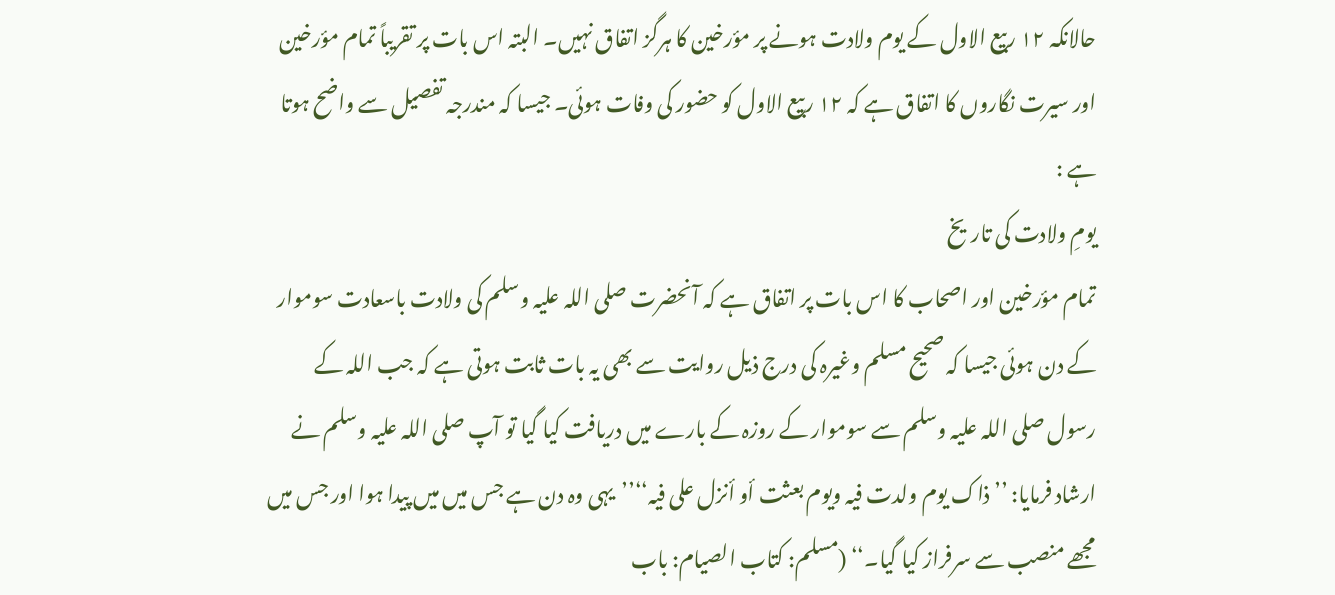حالانکہ ۱۲ ربیع الاول کے یوم ولادت ہونے پر مؤرخین کا ہرگز اتفاق نہیں۔ البتہ اس بات پر تقریباً تمام مؤرخین اور سیرت نگاروں کا اتفاق ہے کہ ۱۲ ربیع الاول کو حضور کی وفات ہوئی۔ جیسا کہ مندرجہ تفصیل سے واضح ہوتا ہے :
یومِ ولادت کی تاریخ
تمام مؤرخین اور اصحاب کا اس بات پر اتفاق ہے کہ آنحضرت صلی اللہ علیہ وسلم کی ولادت باسعادت سوموار کے دن ہوئی جیسا کہ صحیح مسلم وغیرہ کی درج ذیل روایت سے بھی یہ بات ثابت ہوتی ہے کہ جب اللہ کے رسول صلی اللہ علیہ وسلم سے سوموار کے روزہ کے بارے میں دریافت کیا گیا تو آپ صلی اللہ علیہ وسلم نے ارشاد فرمایا: ’’ذاک یوم ولدت فیہ ویوم بعثت أو أنزل علی فیہ‘‘’’یہی وہ دن ہے جس میں میں پیدا ہوا اور جس میں مجھے منصب سے سرفراز کیا گیا۔‘‘ (مسلم: کتاب الصیام: باب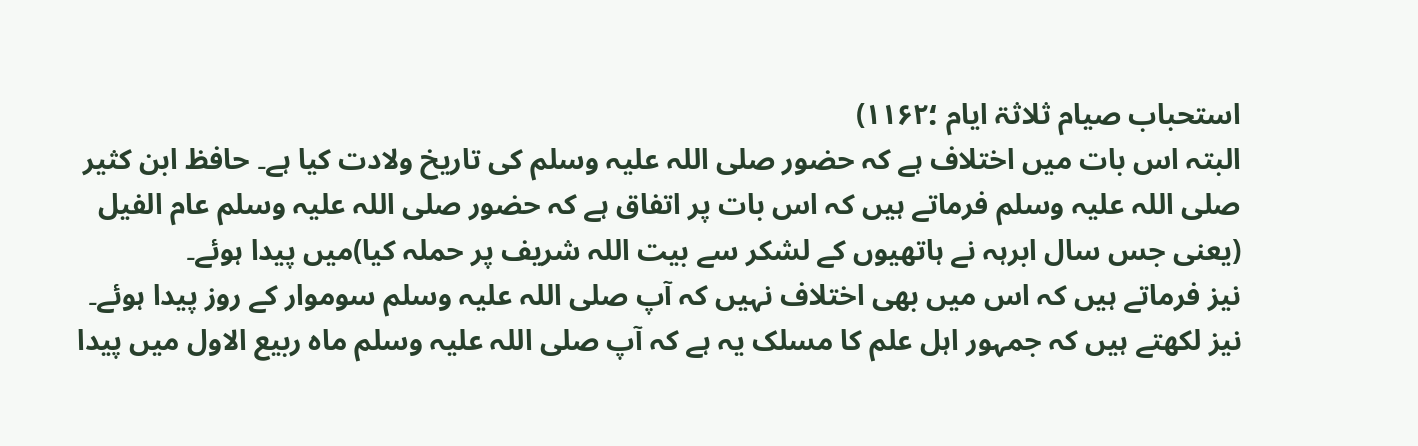استحباب صیام ثلاثۃ ایام ؛۱۱۶۲)
البتہ اس بات میں اختلاف ہے کہ حضور صلی اللہ علیہ وسلم کی تاریخ ولادت کیا ہے۔ حافظ ابن کثیر صلی اللہ علیہ وسلم فرماتے ہیں کہ اس بات پر اتفاق ہے کہ حضور صلی اللہ علیہ وسلم عام الفیل (یعنی جس سال ابرہہ نے ہاتھیوں کے لشکر سے بیت اللہ شریف پر حملہ کیا)میں پیدا ہوئے۔
نیز فرماتے ہیں کہ اس میں بھی اختلاف نہیں کہ آپ صلی اللہ علیہ وسلم سوموار کے روز پیدا ہوئے۔ نیز لکھتے ہیں کہ جمہور اہل علم کا مسلک یہ ہے کہ آپ صلی اللہ علیہ وسلم ماہ ربیع الاول میں پیدا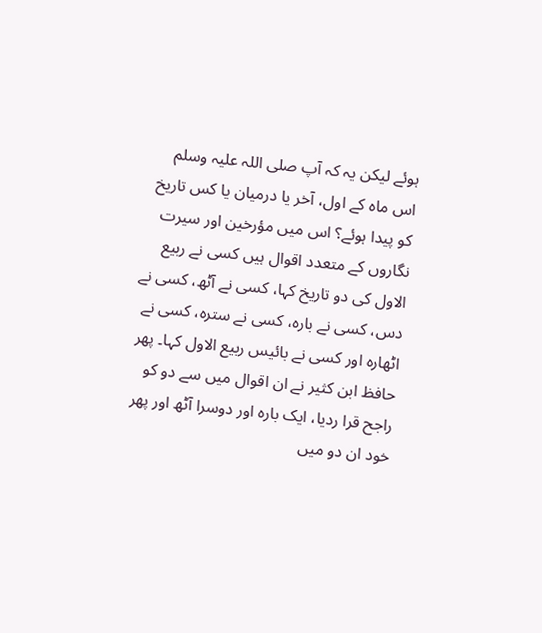ہوئے لیکن یہ کہ آپ صلی اللہ علیہ وسلم اس ماہ کے اول، آخر یا درمیان یا کس تاریخ کو پیدا ہوئے؟ اس میں مؤرخین اور سیرت نگاروں کے متعدد اقوال ہیں کسی نے ربیع الاول کی دو تاریخ کہا، کسی نے آٹھ، کسی نے دس، کسی نے بارہ، کسی نے سترہ، کسی نے اٹھارہ اور کسی نے بائیس ربیع الاول کہا۔ پھر حافظ ابن کثیر نے ان اقوال میں سے دو کو راجح قرا ردیا، ایک بارہ اور دوسرا آٹھ اور پھر خود ان دو میں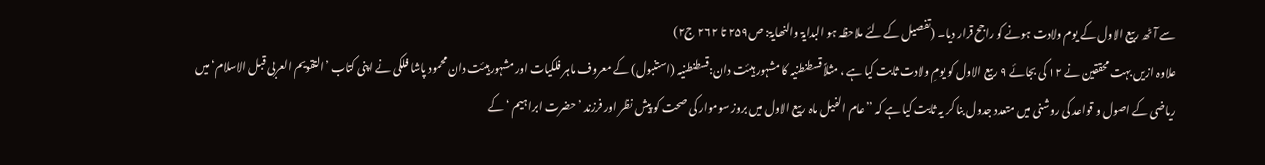سے آٹھ ربیع الاول کے یوم ولادت ہونے کو راجح قرار دیا۔ (تفصیل کے لئے ملاحظہ ہو البدایۃ والنھایۃ: ص۲۵۹ تا ۲۶۲ ج۲)
علاوہ ازیں بہت محققین نے ۱۲ کی بجائے ۹ ربیع الاول کو یومِ ولادت ثابت کیا ہے ، مثلاً قسطنطنیہ کا مشہور ہیئت دان:قسطنطنیہ (استنبول) کے معروف ماہر فلکیات اور مشہورہیئت دان محمود پاشا فلکی نے اپنی کتاب ’التقویم العربی قبل الاسلام‘ میں ریاضی کے اصول و قواعد کی روشنی میں متعدد جدول بنا کر یہ ثابت کیا ہے کہ ’’عام الفیل ماہ ربیع الاول میں بروز سوموار کی صحت کو پیش نظر اور فرزند ’حضرت ابراہیم ‘ کے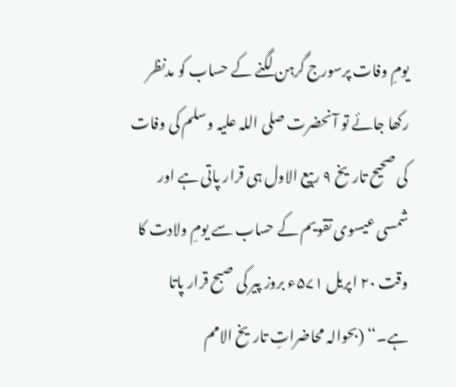یومِ وفات پرسورج گرہن لگنے کے حساب کو مدنظر رکھا جائے تو آنحضرت صلی اللہ علیہ وسلم کی وفات کی صحیح تاریخ ۹ ربیع الاول ہی قرار پاتی ہے اور شمسی عیسوی تقویم کے حساب سے یومِ ولادت کا وقت ۲۰ اپریل ۵۷۱ء بروز پیر کی صبح قرار پاتا ہے۔‘‘ (بحوالہ محاضراتِ تاریخ الامم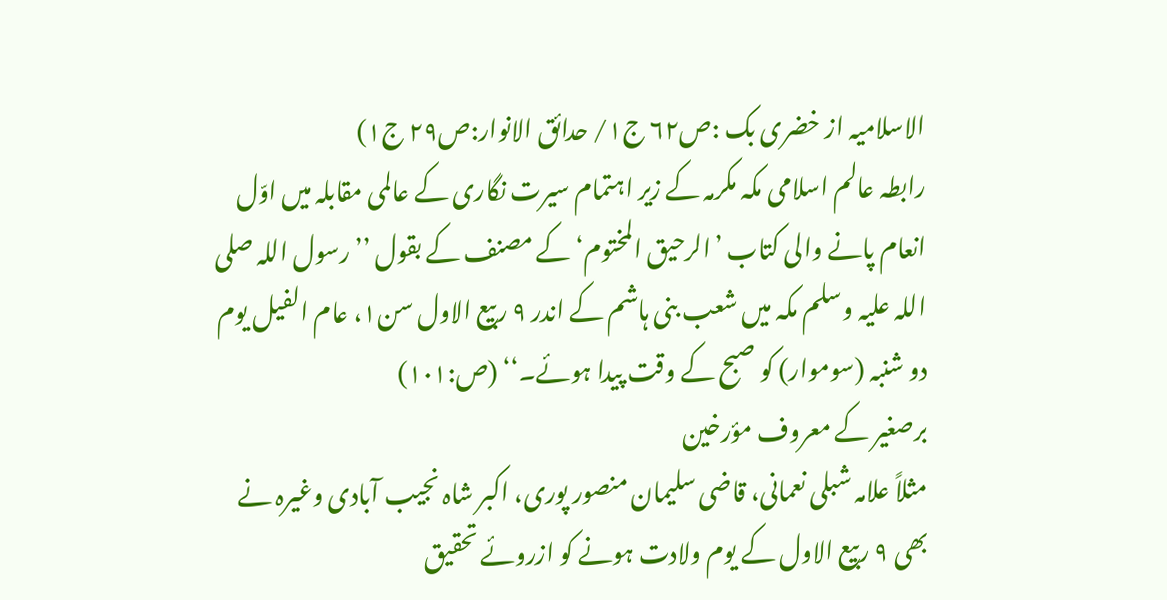الاسلامیہ از خضری بک :ص۶۲ ج۱/ حدائق الانوار:ص۲۹ ج۱)
رابطہ عالم اسلامی مکہ مکرمہ کے زیر اہتمام سیرت نگاری کے عالمی مقابلہ میں اوّل انعام پانے والی کتاب ’الرحیق المختوم‘ کے مصنف کے بقول ’’رسول اللہ صلی اللہ علیہ وسلم مکہ میں شعب بنی ہاشم کے اندر ۹ ربیع الاول سن۱، عام الفیل یوم دو شنبہ (سوموار) کو صبح کے وقت پیدا ہوئے۔‘‘ (ص:۱۰۱)
برصغیر کے معروف مؤرخین
مثلاً علامہ شبلی نعمانی، قاضی سلیمان منصور پوری، اکبر شاہ نجیب آبادی وغیرہ نے بھی ۹ ربیع الاول کے یوم ولادت ہونے کو ازروئے تحقیق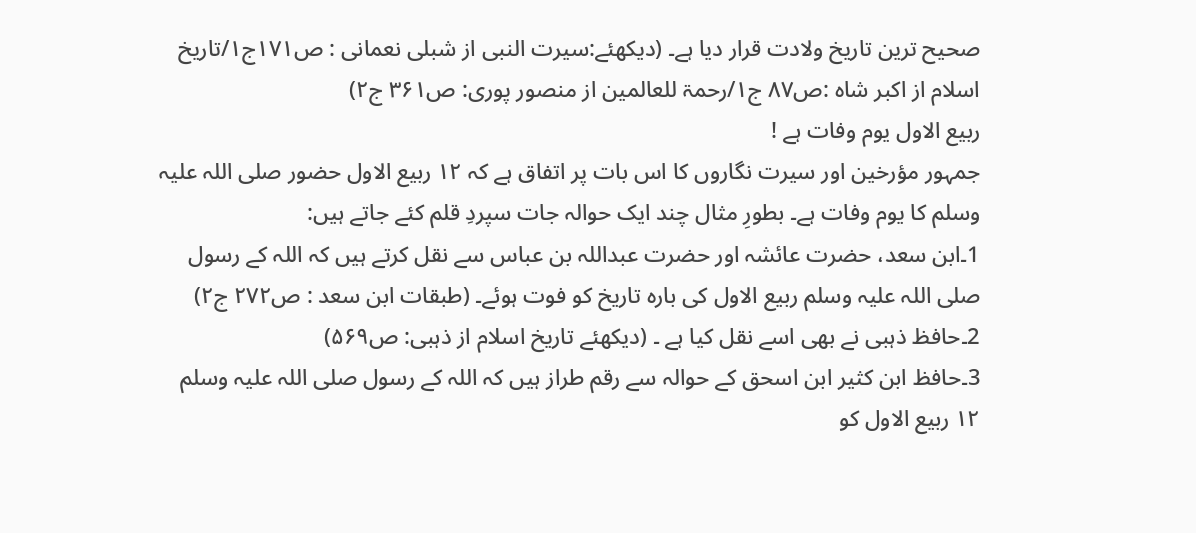صحیح ترین تاریخ ولادت قرار دیا ہے۔ (دیکھئے:سیرت النبی از شبلی نعمانی : ص۱۷۱ج۱/تاریخ اسلام از اکبر شاہ :ص۸۷ ج۱/رحمۃ للعالمین از منصور پوری: ص۳۶۱ ج۲)
ربیع الاول یوم وفات ہے !
جمہور مؤرخین اور سیرت نگاروں کا اس بات پر اتفاق ہے کہ ۱۲ ربیع الاول حضور صلی اللہ علیہ وسلم کا یوم وفات ہے۔ بطورِ مثال چند ایک حوالہ جات سپردِ قلم کئے جاتے ہیں:
1۔ابن سعد، حضرت عائشہ اور حضرت عبداللہ بن عباس سے نقل کرتے ہیں کہ اللہ کے رسول صلی اللہ علیہ وسلم ربیع الاول کی بارہ تاریخ کو فوت ہوئے۔ (طبقات ابن سعد : ص۲۷۲ ج۲)
2۔حافظ ذہبی نے بھی اسے نقل کیا ہے ۔ (دیکھئے تاریخ اسلام از ذہبی: ص۵۶۹)
3۔حافظ ابن کثیر ابن اسحق کے حوالہ سے رقم طراز ہیں کہ اللہ کے رسول صلی اللہ علیہ وسلم ۱۲ ربیع الاول کو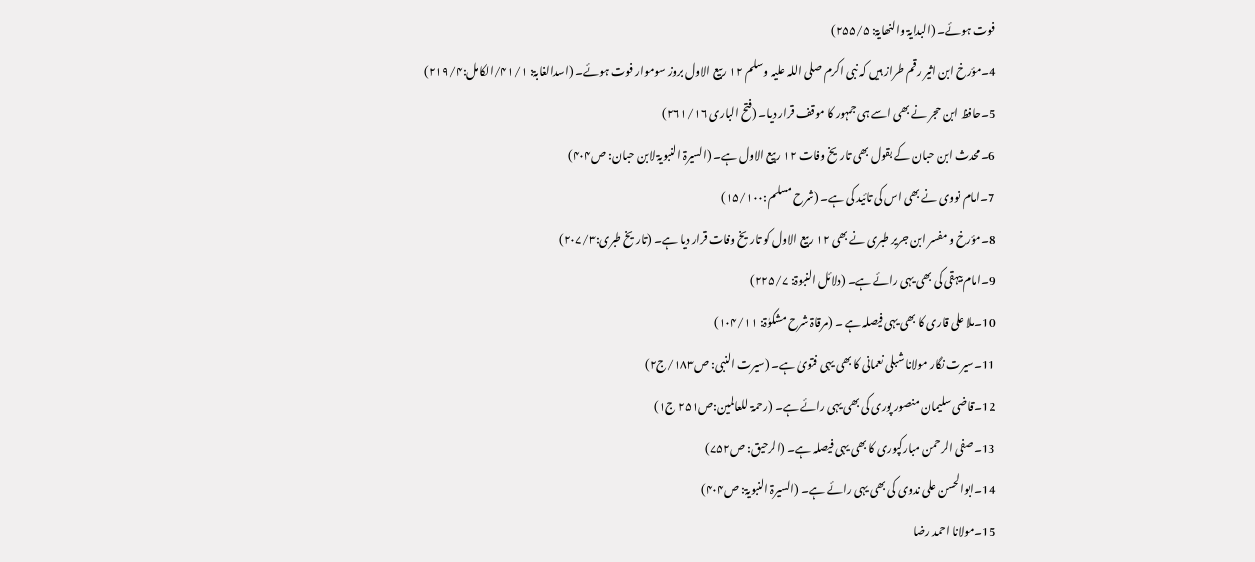فوت ہوئے۔ (البدایۃ والنھایۃ: ۲۵۵/۵)
4۔مؤرخ ابن اثیر رقم طراز ہیں کہ نبی اکرم صلی اللہ علیہ وسلم ۱۲ ربیع الاول بروز سوموار فوت ہوئے۔ (اسدالغابۃ: ۴۱/۱/الکامل:۲۱۹/۴)
5۔حافظ ابن حجر نے بھی اسے ہی جمہور کا موقف قرار دیا۔ (فتح الباری ۲۶۱/۱۶)
6۔محدث ابن حبان کے بقول بھی تاریخ وفات ۱۲ ربیع الاول ہے۔ (السیرۃ النبویۃ لابن حبان: ص۴۰۴)
7۔امام نووی نے بھی اس کی تائید کی ہے۔ (شرح مسلم :۱۵/۱۰۰)
8۔مؤرخ و مفسر ابن جریر طبری نے بھی ۱۲ ربیع الاول کو تاریخ وفات قرار دیا ہے۔ (تاریخ طبری:۲۰۷/۳)
9۔امام بیہقی کی بھی یہی رائے ہے۔ (دلائل النبوۃ: ۲۲۵/۷)
10۔ملا علی قاری کا بھی یہی فیصلہ ہے ۔ (مرقاۃ شرح مشکوٰۃ: ۱۰۴/۱۱)
11۔سیرت نگار مولانا شبلی نعمانی کا بھی یہی فتویٰ ہے۔ (سیرت النبی: ص۱۸۳/ج۲)
12۔قاضی سلیمان منصور پوری کی بھی یہی رائے ہے۔ (رحمۃ للعالمین:ص۲۵۱ ج۱)
13۔صفی الرحمن مبارکپوری کا بھی یہی فیصلہ ہے۔ (الرحیق: ص۷۵۲)
14۔ابوالحسن علی ندوی کی بھی یہی رائے ہے۔ (السیرۃ النبویۃ: ص۴۰۴)
15۔مولانا احمد رضا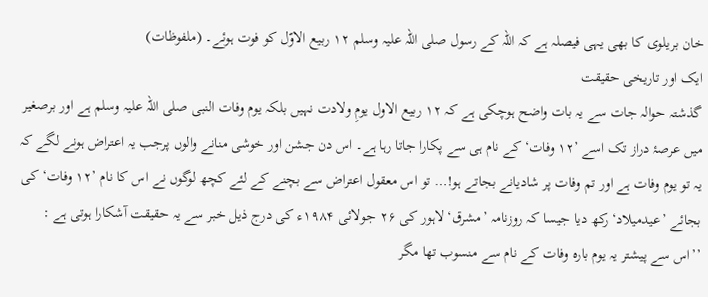خان بریلوی کا بھی یہی فیصلہ ہے کہ اللہ کے رسول صلی اللہ علیہ وسلم ۱۲ ربیع الاوّل کو فوت ہوئے۔ (ملفوظات)
ایک اور تاریخی حقیقت
گذشتہ حوالہ جات سے یہ بات واضح ہوچکی ہے کہ ۱۲ ربیع الاول یومِ ولادت نہیں بلکہ یوم وفات النبی صلی اللہ علیہ وسلم ہے اور برصغیر میں عرصۂ دراز تک اسے ’۱۲ وفات‘ کے نام ہی سے پکارا جاتا رہا ہے۔ اس دن جشن اور خوشی منانے والوں پرجب یہ اعتراض ہونے لگے کہ یہ تو یوم وفات ہے اور تم وفات پر شادیانے بجاتے ہو!… تو اس معقول اعتراض سے بچنے کے لئے کچھ لوگوں نے اس کا نام ’۱۲ وفات‘ کی بجائے ’عیدمیلاد‘ رکھ دیا جیسا کہ روزنامہ ’مشرق‘ لاہور کی ۲۶ جولائی ۱۹۸۴ء کی درج ذیل خبر سے یہ حقیقت آشکارا ہوتی ہے :
’’اس سے پیشتر یہ یوم بارہ وفات کے نام سے منسوب تھا مگر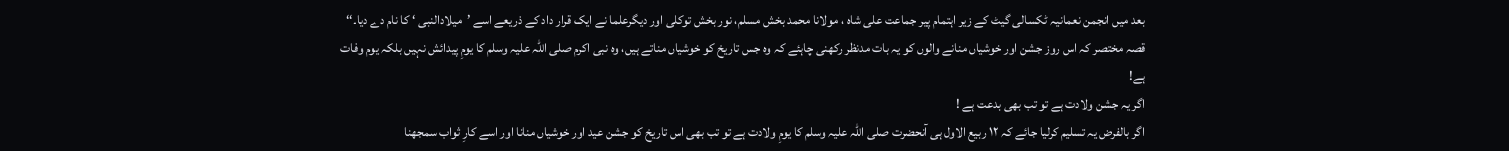بعد میں انجمن نعمانیہ ٹکسالی گیٹ کے زیر اہتمام پیر جماعت علی شاہ ، مولانا محمد بخش مسلم، نور بخش توکلی اور دیگرعلما نے ایک قرار داد کے ذریعے اسے ’میلادالنبی ‘ کا نام دے دیا۔‘‘
قصہ مختصر کہ اس روز جشن اور خوشیاں منانے والوں کو یہ بات مدنظر رکھنی چاہئے کہ وہ جس تاریخ کو خوشیاں مناتے ہیں، وہ نبی اکرم صلی اللہ علیہ وسلم کا یومِ پیدائش نہیں بلکہ یوم وفات ہے!
اگر یہ جشن ولادت ہے تو تب بھی بدعت ہے !
اگر بالفرض یہ تسلیم کرلیا جائے کہ ۱۲ ربیع الاول ہی آنحضرت صلی اللہ علیہ وسلم کا یومِ ولادت ہے تو تب بھی اس تاریخ کو جشن عید اور خوشیاں منانا اور اسے کارِ ثواب سمجھنا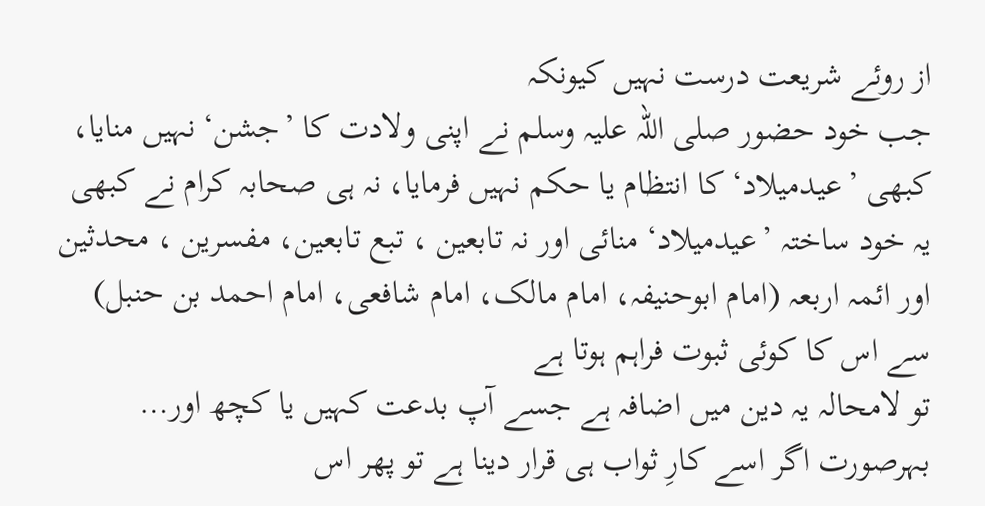از روئے شریعت درست نہیں کیونکہ
جب خود حضور صلی اللہ علیہ وسلم نے اپنی ولادت کا ’جشن‘ نہیں منایا، کبھی ’عیدمیلاد‘ کا انتظام یا حکم نہیں فرمایا، نہ ہی صحابہ کرام نے کبھی یہ خود ساختہ ’عیدمیلاد‘ منائی اور نہ تابعین ، تبع تابعین، مفسرین ، محدثین اور ائمہ اربعہ (امام ابوحنیفہ، امام مالک، امام شافعی، امام احمد بن حنبل) سے اس کا کوئی ثبوت فراہم ہوتا ہے
تو لامحالہ یہ دین میں اضافہ ہے جسے آپ بدعت کہیں یا کچھ اور… بہرصورت اگر اسے کارِ ثواب ہی قرار دینا ہے تو پھر اس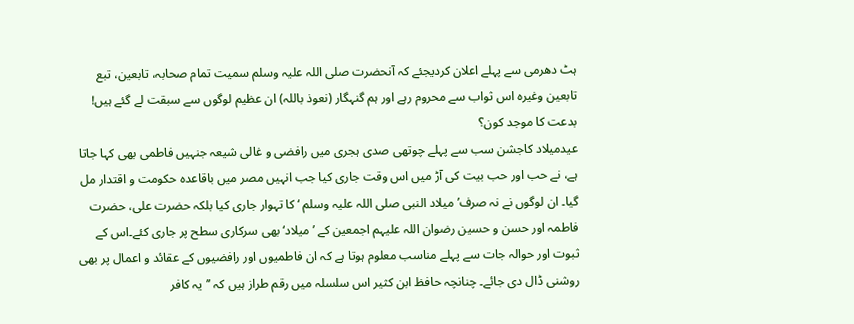ہٹ دھرمی سے پہلے اعلان کردیجئے کہ آنحضرت صلی اللہ علیہ وسلم سمیت تمام صحابہ، تابعین، تبع تابعین وغیرہ اس ثواب سے محروم رہے اور ہم گنہگار (نعوذ باللہ) ان عظیم لوگوں سے سبقت لے گئے ہیں!
بدعت کا موجد کون؟
عیدمیلاد کاجشن سب سے پہلے چوتھی صدی ہجری میں رافضی و غالی شیعہ جنہیں فاطمی بھی کہا جاتا ہے، نے حب اور حب بیت کی آڑ میں اس وقت جاری کیا جب انہیں مصر میں باقاعدہ حکومت و اقتدار مل گیا۔ ان لوگوں نے نہ صرف’ میلاد النبی صلی اللہ علیہ وسلم ‘ کا تہوار جاری کیا بلکہ حضرت علی، حضرت فاطمہ اور حسن و حسین رضوان اللہ علیہم اجمعین کے ’میلاد‘ بھی سرکاری سطح پر جاری کئے۔اس کے ثبوت اور حوالہ جات سے پہلے مناسب معلوم ہوتا ہے کہ ان فاطمیوں اور رافضیوں کے عقائد و اعمال پر بھی روشنی ڈال دی جائے۔ چنانچہ حافظ ابن کثیر اس سلسلہ میں رقم طراز ہیں کہ ’’یہ کافر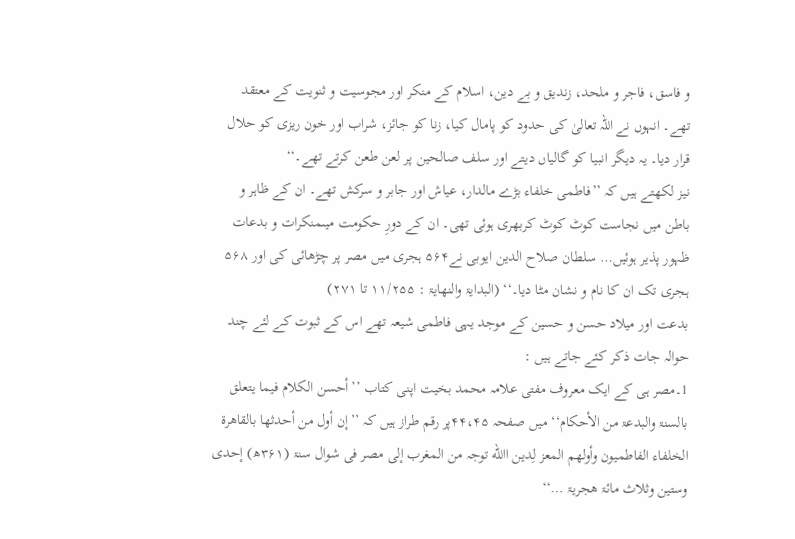و فاسق، فاجر و ملحد، زندیق و بے دین، اسلام کے منکر اور مجوسیت و ثنویت کے معتقد تھے۔ انہوں نے اللہ تعالیٰ کی حدود کو پامال کیا، زنا کو جائز، شراب اور خون ریزی کو حلال قرار دیا۔ یہ دیگر انبیا کو گالیاں دیتے اور سلف صالحین پر لعن طعن کرتے تھے۔‘‘
نیز لکھتے ہیں کہ ’’فاطمی خلفاء بڑے مالدار، عیاش اور جابر و سرکش تھے۔ ان کے ظاہر و باطن میں نجاست کوٹ کوٹ کربھری ہوئی تھی۔ ان کے دورِ حکومت میںمنکرات و بدعات ظہور پذیر ہوئیں… سلطان صلاح الدین ایوبی نے۵۶۴ ہجری میں مصر پر چڑھائی کی اور ۵۶۸ ہجری تک ان کا نام و نشان مٹا دیا۔‘‘ (البدایۃ والنھایۃ : ۱۱/۲۵۵ تا ۲۷۱)
بدعت اور میلاد حسن و حسین کے موجد یہی فاطمی شیعہ تھے اس کے ثبوت کے لئے چند حوالہ جات ذکر کئے جاتے ہیں :
1۔مصر ہی کے ایک معروف مفتی علامہ محمد بخیت اپنی کتاب ’’أحسن الکلام فیما یتعلق بالسنۃ والبدعۃ من الأحکام‘‘ میں صفحہ ۴۴،۴۵پر رقم طراز ہیں کہ ’’إن أول من أحدثھا بالقاھرۃ الخلفاء الفاطمیون وأولھم المعز لِدین االله توجہ من المغرب إلی مصر فی شوال سنۃ (۳۶۱ھ) إحدی وستین وثلاث مائۃ ھجریۃ …‘‘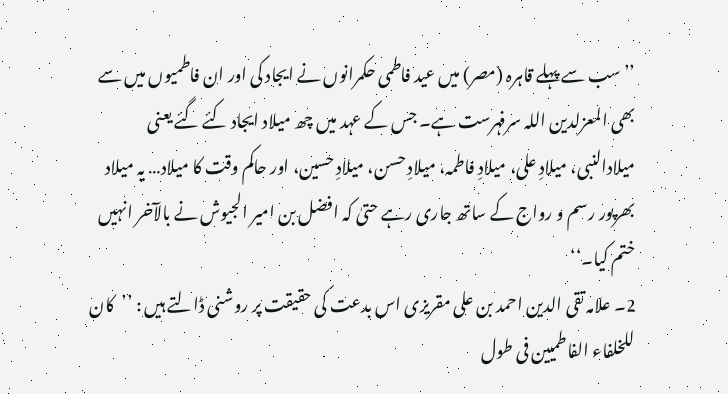’’سب سے پہلے قاہرہ (مصر) میں عید فاطمی حکمرانوں نے ایجاد کی اور ان فاطمیوں میں سے بھی المعزلدین اللہ سرفہرست ہے۔ جس کے عہد میں چھ میلاد ایجاد کئے گئے یعنی میلادالنبی، میلادِ علی، میلادِ فاطمہ، میلادِ حسن، میلادِ حسین، اور حاکم وقت کا میلاد… یہ میلاد بھرپور رسم و رواج کے ساتھ جاری رہے حتیٰ کہ افضل بن امیر الجیوش نے بالآخر انہیں ختم کیا۔‘‘
2۔ علامہ تقی الدین احمد بن علی مقریزی اس بدعت کی حقیقت پر روشنی ڈالتے ہیں : ’’کان للخلفاء الفاطمیین فی طول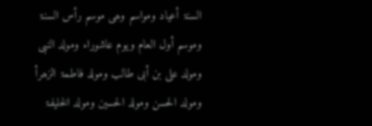السنۃ أعیاد ومواسم وھی موسم رأس السنۃ وموسم أول العام ویوم عاشوراء ومولد النبی ومولد علی بن أبی طالب ومولد فاطمۃ الزھرأ ومولد الحسن ومولد الحسین ومولد الخلیفۃ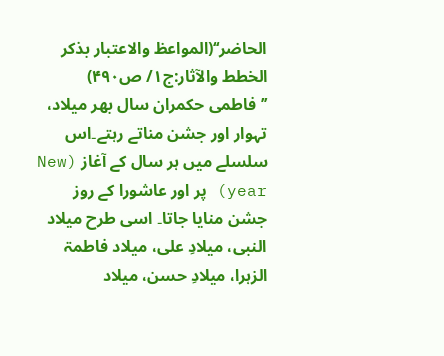الحاضر‘‘(المواعظ والاعتبار بذکر الخطط والآثار:ج۱/ ص۴۹۰)
’’فاطمی حکمران سال بھر میلاد، تہوار اور جشن مناتے رہتے۔اس سلسلے میں ہر سال کے آغاز (New year) پر اور عاشورا کے روز جشن منایا جاتا۔ اسی طرح میلاد النبی، میلادِ علی، میلاد فاطمۃ الزہرا، میلادِ حسن، میلاد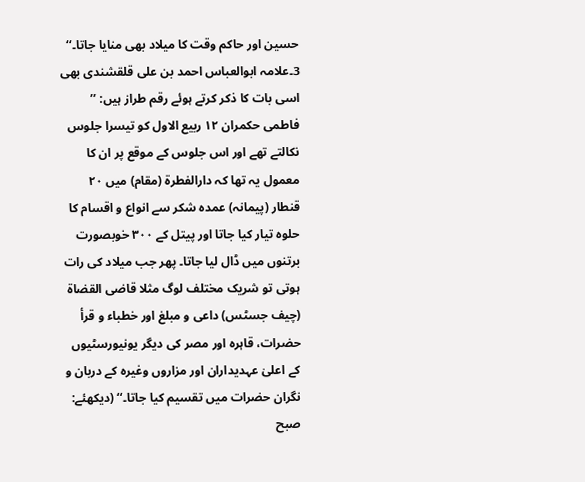حسین اور حاکم وقت کا میلاد بھی منایا جاتا۔‘‘
3۔علامہ ابوالعباس احمد بن علی قلقشندی بھی اسی بات کا ذکر کرتے ہوئے رقم طراز ہیں: ’’ فاطمی حکمران ۱۲ ربیع الاول کو تیسرا جلوس نکالتے تھے اور اس جلوس کے موقع پر ان کا معمول یہ تھا کہ دارالفطرۃ (مقام) میں ۲۰ قنطار (پیمانہ) عمدہ شکر سے انواع و اقسام کا حلوہ تیار کیا جاتا اور پیتل کے ۳۰۰ خوبصورت برتنوں میں ڈال لیا جاتا۔ پھر جب میلاد کی رات ہوتی تو شریک مختلف لوگ مثلا قاضی القضاۃ (چیف جسٹس) داعی و مبلغ اور خطباء و قرأ حضرات، قاہرہ اور مصر کی دیگر یونیورسٹیوں کے اعلیٰ عہدیداران اور مزاروں وغیرہ کے دربان و نگران حضرات میں تقسیم کیا جاتا۔‘‘ (دیکھئے: صبح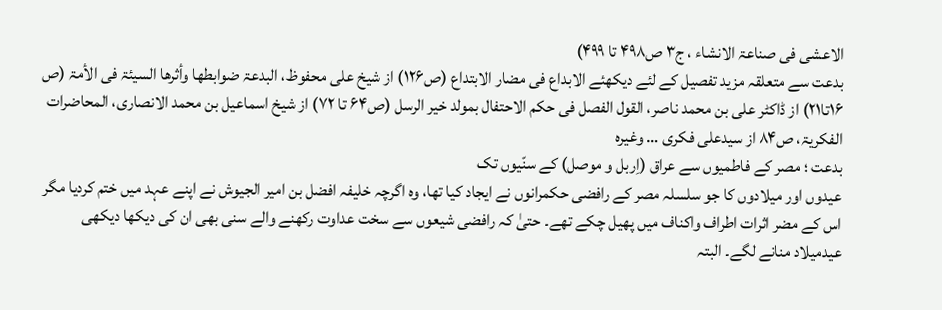الاعشی فی صناعۃ الانشاء ، ج۳ ص۴۹۸ تا ۴۹۹)
بدعت سے متعلقہ مزید تفصیل کے لئے دیکھئے الابداع فی مضار الابتداع (ص۱۲۶) از شیخ علی محفوظ، البدعۃ ضوابطھا وأثرھا السیئۃ فی الأمۃ (ص ۱۶تا۲۱) از ڈاکٹر علی بن محمد ناصر، القول الفصل فی حکم الاحتفال بمولد خیر الرسل (ص۶۴ تا ۷۲) از شیخ اسماعیل بن محمد الانصاری، المحاضرات الفکریۃ، ص۸۴ از سیدعلی فکری … وغیرہ
بدعت ؛ مصر کے فاطمیوں سے عراق (اِربل و موصل) کے سنّیوں تک
عیدوں اور میلادوں کا جو سلسلہ مصر کے رافضی حکمرانوں نے ایجاد کیا تھا، وہ اگرچہ خلیفہ افضل بن امیر الجیوش نے اپنے عہد میں ختم کردیا مگر اس کے مضر اثرات اطراف واکناف میں پھیل چکے تھے۔ حتیٰ کہ رافضی شیعوں سے سخت عداوت رکھنے والے سنی بھی ان کی دیکھا دیکھی عیدمیلاد منانے لگے۔ البتہ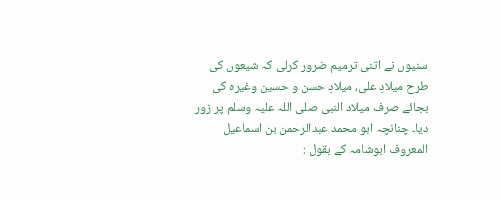سنیوں نے اتنی ترمیم ضرور کرلی کہ شیعوں کی طرح میلادِ علی، میلادِ حسن و حسین وغیرہ کی بجائے صرف میلاد النبی صلی اللہ علیہ وسلم پر زور دیا۔ چنانچہ ابو محمد عبدالرحمن بن اسماعیل المعروف ابوشامہ کے بقول :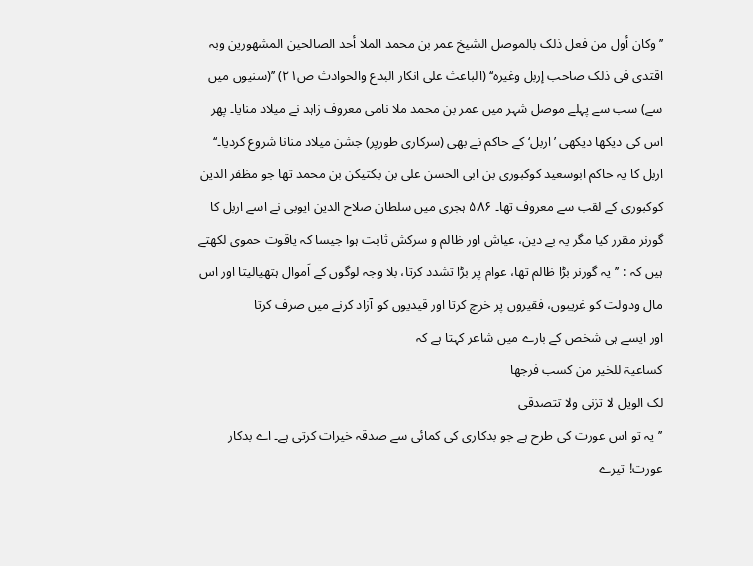’’وکان أول من فعل ذلک بالموصل الشیخ عمر بن محمد الملا أحد الصالحین المشھورین وبہ اقتدی فی ذلک صاحب إربل وغیرہ‘‘ (الباعث علی انکار البدع والحوادث ص۲۱) ’’(سنیوں میں سے) سب سے پہلے موصل شہر میں عمر بن محمد ملا نامی معروف زاہد نے میلاد منایا۔ پھر اس کی دیکھا دیکھی ’اربل‘کے حاکم نے بھی (سرکاری طورپر) جشن میلاد منانا شروع کردیا۔‘‘
اربل کا یہ حاکم ابوسعید کوکبوری بن ابی الحسن علی بن بکتیکن بن محمد تھا جو مظفر الدین کوکبوری کے لقب سے معروف تھا۔ ۵۸۶ ہجری میں سلطان صلاح الدین ایوبی نے اسے اربل کا گورنر مقرر کیا مگر یہ بے دین، عیاش اور ظالم و سرکش ثابت ہوا جیسا کہ یاقوت حموی لکھتے ہیں کہ : ’’یہ گورنر بڑا ظالم تھا، عوام پر بڑا تشدد کرتا، بلا وجہ لوگوں کے اَموال ہتھیالیتا اور اس مال ودولت کو غریبوں، فقیروں پر خرچ کرتا اور قیدیوں کو آزاد کرنے میں صرف کرتا
اور ایسے ہی شخص کے بارے میں شاعر کہتا ہے کہ
کساعیۃ للخیر من کسب فرجھا
لک الویل لا تزنی ولا تتصدقی
’’یہ تو اس عورت کی طرح ہے جو بدکاری کی کمائی سے صدقہ خیرات کرتی ہے۔ اے بدکار عورت! تیرے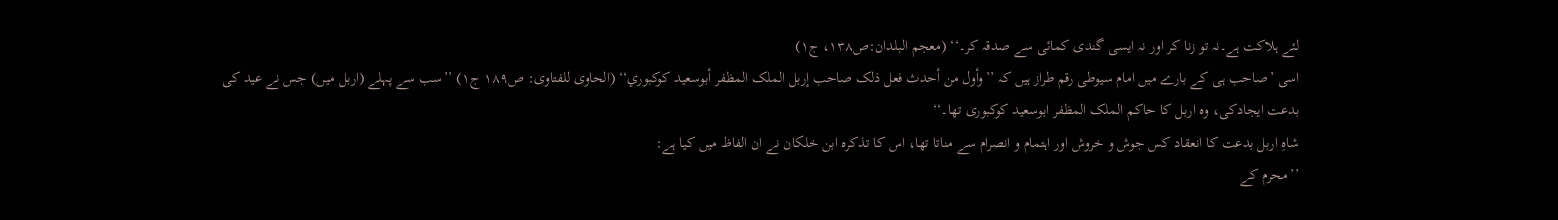لئے ہلاکت ہے۔نہ تو زنا کر اور نہ ایسی گندی کمائی سے صدقہ کر۔‘‘ (معجم البلدان:ص۱۳۸، ج۱)
اسی ’صاحب ہی کے بارے میں امام سیوطی رقم طراز ہیں کہ ’’وأول من أحدث فعل ذلک صاحب إربل الملک المظفر أبوسعید کوکبوري‘‘ (الحاوی للفتاوی: ص۱۸۹ ج۱) ’’سب سے پہلے (اربل میں) جس نے عید کی بدعت ایجادکی، وہ اربل کا حاکم الملک المظفر ابوسعید کوکبوری تھا۔‘‘
شاہِ اربل بدعت کا انعقاد کس جوش و خروش اور اہتمام و انصرام سے مناتا تھا، اس کا تذکرہ ابن خلکان نے ان الفاظ میں کیا ہے:
’’محرم کے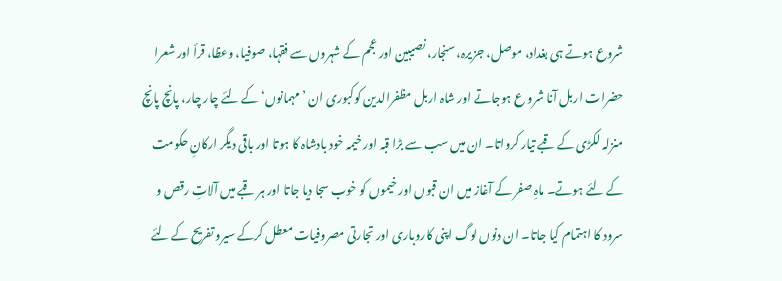شروع ہوتے ہی بغداد، موصل، جزیرہ، سنجار، نصیبین اور عجم کے شہروں سے فقہا، صوفیا، وعظا، قرأ اور شعرا حضرات اربل آنا شرو ع ہوجاتے اور شاہ اربل مظفرالدین کوکبوری ان ’مہمانوں‘ کے لئے چار چار، پانچ پانچ منزلہ لکڑی کے قبے تیار کرواتا۔ ان میں سب سے بڑا قبہ اور خیمہ خود بادشاہ کا ہوتا اور باقی دیگر ارکانِ حکومت کے لئے ہوتے۔ ماہِ صفر کے آغاز میں ان قبوں اور خیموں کو خوب سجا دیا جاتا اور ہر قبے میں آلاتِ رقص و سرود کا اہتمام کیا جاتا۔ ان دنوں لوگ اپنی کاروباری اور تجارتی مصروفیات معطل کرکے سیرو تفریح کے لئے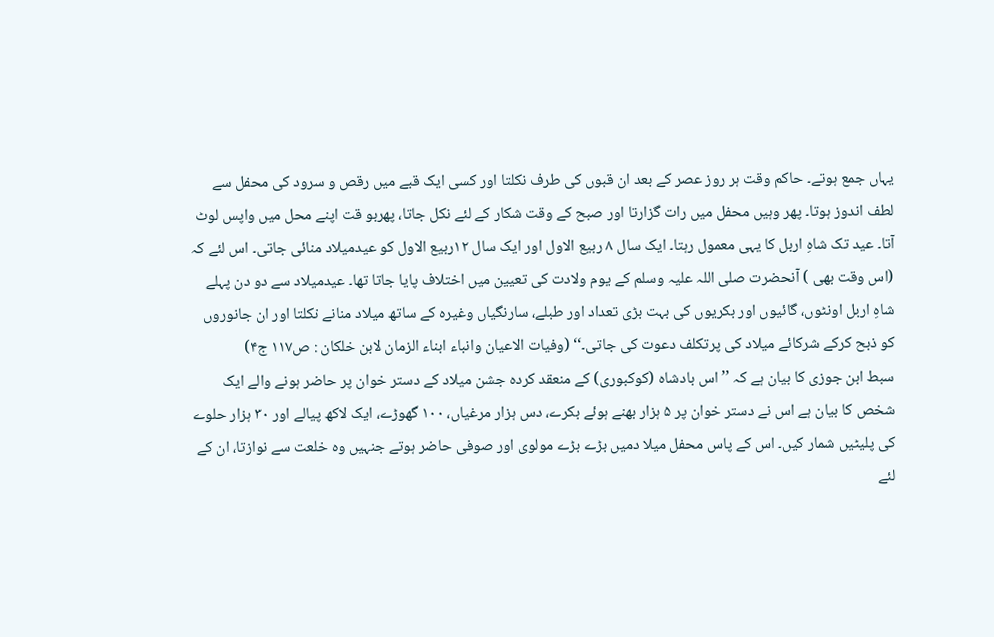یہاں جمع ہوتے۔ حاکم وقت ہر روز عصر کے بعد ان قبوں کی طرف نکلتا اور کسی ایک قبے میں رقص و سرود کی محفل سے لطف اندوز ہوتا۔ پھر وہیں محفل میں رات گزارتا اور صبح کے وقت شکار کے لئے نکل جاتا، پھربو قت اپنے محل میں واپس لوٹ آتا۔ عید تک شاہِ اربل کا یہی معمول رہتا۔ ایک سال ۸ ربیع الاول اور ایک سال ۱۲ربیع الاول کو عیدمیلاد منائی جاتی۔ اس لئے کہ (اس وقت بھی ) آنحضرت صلی اللہ علیہ وسلم کے یوم ولادت کی تعیین میں اختلاف پایا جاتا تھا۔ عیدمیلاد سے دو دن پہلے شاہِ اربل اونٹوں، گائیوں اور بکریوں کی بہت بڑی تعداد اور طبلے، سارنگیاں وغیرہ کے ساتھ میلاد منانے نکلتا اور ان جانوروں کو ذبح کرکے شرکائے میلاد کی پرتکلف دعوت کی جاتی۔‘‘ (وفیات الاعیان وانباء ابناء الزمان لابن خلکان : ص۱۱۷ ج۴)
سبط ابن جوزی کا بیان ہے کہ ’’اس بادشاہ (کوکبوری) کے منعقد کردہ جشن میلاد کے دستر خوان پر حاضر ہونے والے ایک شخص کا بیان ہے اس نے دستر خوان پر ۵ ہزار بھنے ہوئے بکرے، دس ہزار مرغیاں، ۱۰۰ گھوڑے، ایک لاکھ پیالے اور ۳۰ ہزار حلوے کی پلیٹیں شمار کیں۔ اس کے پاس محفل میلا دمیں بڑے بڑے مولوی اور صوفی حاضر ہوتے جنہیں وہ خلعت سے نوازتا، ان کے لئے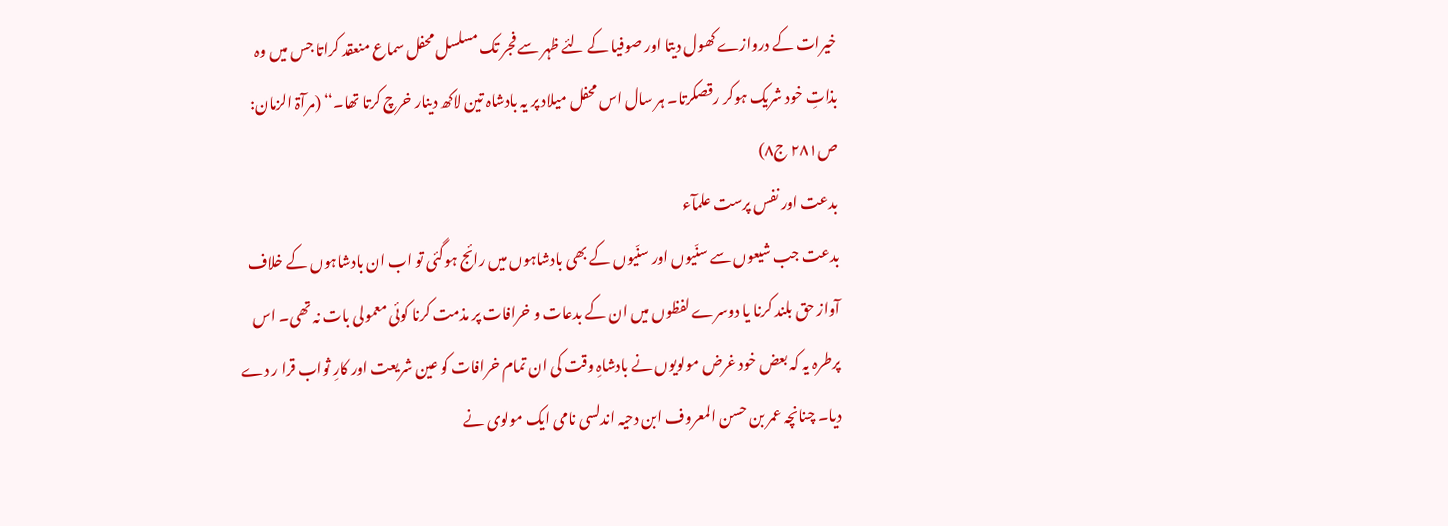خیرات کے دروازے کھول دیتا اور صوفیا کے لئے ظہر سے فجر تک مسلسل محفل سماع منعقد کراتا جس میں وہ بذاتِ خود شریک ہوکر رقصکرتا۔ ہر سال اس محفل میلاد پر یہ بادشاہ تین لاکھ دینار خرچ کرتا تھا۔‘‘ (مرآۃ الزمان: ص۲۸۱ ج۸)
بدعت اور نفس پرست علمآء
بدعت جب شیعوں سے سنّیوں اور سنّیوں کے بھی بادشاہوں میں رائج ہوگئی تو اب ان بادشاہوں کے خلاف آواز حق بلند کرنا یا دوسرے لفظوں میں ان کے بدعات و خرافات پر مذمت کرنا کوئی معمولی بات نہ تھی۔ اس پرطرہ یہ کہ بعض خود غرض مولویوں نے بادشاہِ وقت کی ان تمام خرافات کو عین شریعت اور کارِ ثواب قرا ر دے دیا۔ چنانچہ عمر بن حسن المعروف ابن دحیہ اندلسی نامی ایک مولوی نے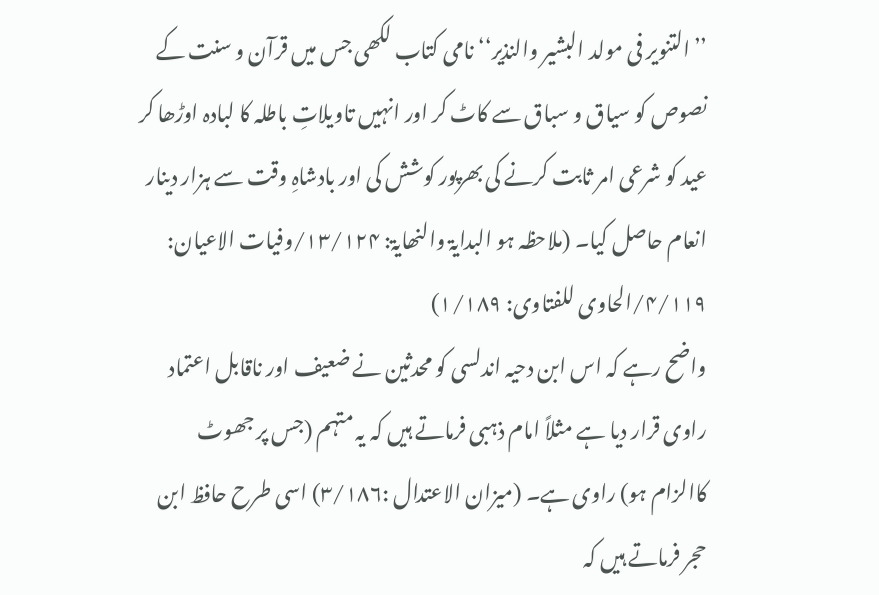’’التنویر فی مولد البشیر والنذیر‘‘ نامی کتاب لکھی جس میں قرآن و سنت کے نصوص کو سیاق و سباق سے کاٹ کر اور انہیں تاویلاتِ باطلہ کا لبادہ اوڑھا کر عید کو شرعی امر ثابت کرنے کی بھرپور کوشش کی اور بادشاہِ وقت سے ہزار دینار انعام حاصل کیا۔ (ملاحظہ ہو البدایۃ والنھایۃ: ۱۳/۱۲۴/وفیات الاعیان: ۴/۱۱۹/الحاوی للفتاوی: ۱/۱۸۹)
واضح رہے کہ اس ابن دحیہ اندلسی کو محدثین نے ضعیف اور ناقابل اعتماد راوی قرار دیا ہے مثلاً امام ذہبی فرماتے ہیں کہ یہ متہم (جس پر جھوٹ کاالزام ہو) راوی ہے۔ (میزان الاعتدال :۳/۱۸۶) اسی طرح حافظ ابن حجر فرماتے ہیں کہ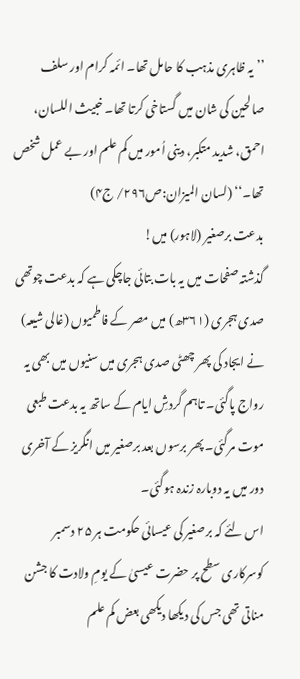’’یہ ظاہری مذہب کا حامل تھا۔ ائمہ کرام اور سلف صالحین کی شان میں گستاخی کرتا تھا۔ خبیث اللسان، احمق، شدید متکبر، دینی اُمور میں کم علم اور بے عمل شخص تھا۔‘‘ (لسان المیزان:ص۲۹۶/ ج۴)
بدعت برصغیر (لاہور) میں!
گذشتہ صفحات میں یہ بات بتائی جاچکی ہے کہ بدعت چوتھی صدی ہجری (۳۶۱ھ) میں مصر کے فاطمیوں (غالی شیعہ) نے ایجاد کی پھر چھٹی صدی ہجری میں سنیوں میں بھی یہ رواج پاگئی۔ تاہم گردشِ ایام کے ساتھ یہ بدعت طبعی موت مرگئی۔ پھر برسوں بعد برصغیر میں انگریز کے آخری دور میں یہ دوبارہ زندہ ہوگئی۔
اس لئے کہ برصغیر کی عیسائی حکومت ہر ۲۵ دسمبر کوسرکاری سطح پر حضرت عیسیٰ کے یومِ ولادت کا جشن مناتی تھی جس کی دیکھا دیکھی بعض کم علم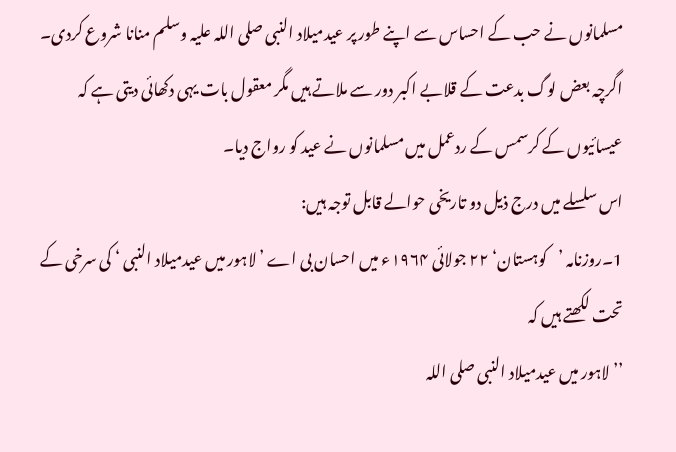مسلمانوں نے حب کے احساس سے اپنے طور پر عیدمیلاد النبی صلی اللہ علیہ وسلم منانا شروع کردی۔ اگرچہ بعض لوگ بدعت کے قلابے اکبر دور سے ملاتے ہیں مگر معقول بات یہی دکھائی دیتی ہے کہ عیسائیوں کے کرسمس کے ردعمل میں مسلمانوں نے عید کو رواج دیا۔
اس سلسلے میں درج ذیل دو تاریخی حوالے قابل توجہ ہیں:
1۔روزنامہ ’کوہستان‘ ۲۲ جولائی ۱۹۶۴ء میں احسان بی اے ’لاہور میں عیدمیلاد النبی ‘ کی سرخی کے تحت لکھتے ہیں کہ
’’لاہور میں عیدمیلاد النبی صلی اللہ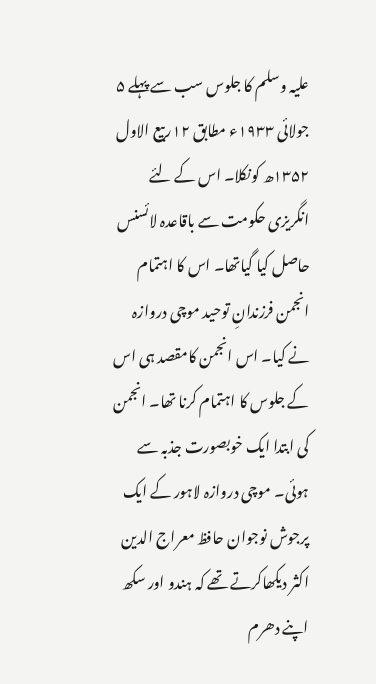علیہ وسلم کا جلوس سب سے پہلے ۵ جولائی ۱۹۳۳ء مطابق ۱۲ربیع الاول ۱۳۵۲ھ کونکلا۔ اس کے لئے انگریزی حکومت سے باقاعدہ لائسنس حاصل کیا گیاتھا۔ اس کا اہتمام انجمن فرزندانِ توحید موچی دروازہ نے کیا۔ اس انجمن کامقصد ہی اس کے جلوس کا اہتمام کرنا تھا۔ انجمن کی ابتدا ایک خوبصورت جذبہ سے ہوئی۔ موچی دروازہ لاہور کے ایک پرجوش نوجوان حافظ معراج الدین اکثر دیکھاکرتے تھے کہ ہندو اور سکھ اپنے دھرم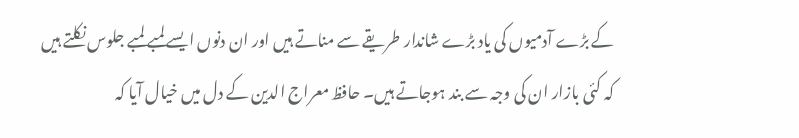کے بڑے آدمیوں کی یاد بڑے شاندار طریقے سے مناتے ہیں اور ان دنوں ایسے لمبے لمبے جلوس نکلتے ہیں کہ کئی بازار ان کی وجہ سے بند ہوجاتے ہیں۔ حافظ معراج الدین کے دل میں خیال آیا کہ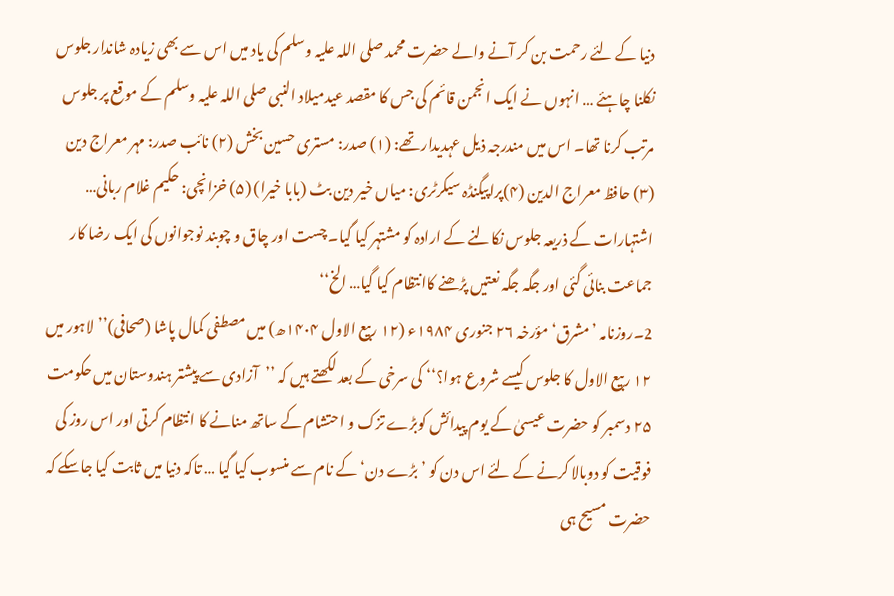دنیا کے لئے رحمت بن کر آنے والے حضرت محمد صلی اللہ علیہ وسلم کی یاد میں اس سے بھی زیادہ شاندار جلوس نکلنا چاہئے … انہوں نے ایک انجمن قائم کی جس کا مقصد عیدمیلاد النبی صلی اللہ علیہ وسلم کے موقع پر جلوس مرتب کرنا تھا۔ اس میں مندرجہ ذیل عہدیدار تھے: (۱) صدر: مستری حسین بخش (۲) نائب صدر: مہر معراج دین (۳) حافظ معراج الدین (۴)پراپیگنڈہ سیکرٹری: میاں خیر دین بٹ (بابا خیرا) (۵) خزانچی: حکیم غلام ربانی… اشتہارات کے ذریعہ جلوس نکالنے کے ارادہ کو مشتہر کیا گیا۔ چست اور چاق و چوبند نوجوانوں کی ایک رضا کار جماعت بنائی گئی اور جگہ جگہ نعتیں پڑھنے کاانتظام کیا گیا… الخ‘‘
2۔روزنامہ ’مشرق‘ مؤرخہ ۲۶ جنوری ۱۹۸۴ء (۱۲ ربیع الاول ۱۴۰۴ھ) میں مصطفی کمال پاشا (صحافی)’’لاہور میں ۱۲ ربیع الاول کا جلوس کیسے شروع ہوا؟‘‘ کی سرخی کے بعد لکھتے ہیں کہ ’’آزادی سے پیشتر ہندوستان میں حکومت ۲۵ دسمبر کو حضرت عیسیٰ کے یوم پیدائش کوبڑے تزک و احتشام کے ساتھ منانے کا انتظام کرتی اور اس روز کی فوقیت کو دوبالا کرنے کے لئے اس دن کو ’بڑے دن‘ کے نام سے منسوب کیا گیا … تاکہ دنیا میں ثابت کیا جاسکے کہ حضرت مسیح ہی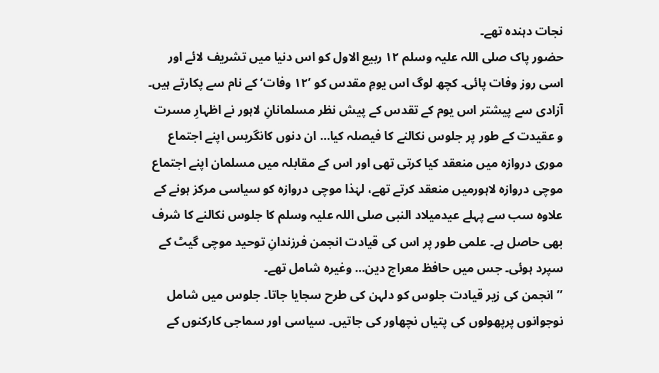نجات دہندہ تھے۔
حضور پاک صلی اللہ علیہ وسلم ۱۲ ربیع الاول کو اس دنیا میں تشریف لائے اور اسی روز وفات پائی۔ کچھ لوگ اس یومِ مقدس کو ’۱۲ وفات‘ کے نام سے پکارتے ہیں۔ آزادی سے پیشتر اس یوم کے تقدس کے پیش نظر مسلمانانِ لاہور نے اظہارِ مسرت و عقیدت کے طور پر جلوس نکالنے کا فیصلہ کیا… ان دنوں کانگریس اپنے اجتماع موری دروازہ میں منعقد کیا کرتی تھی اور اس کے مقابلہ میں مسلمان اپنے اجتماع موچی دروازہ لاہورمیں منعقد کرتے تھے، لہٰذا موچی دروازہ کو سیاسی مرکز ہونے کے علاوہ سب سے پہلے عیدمیلاد النبی صلی اللہ علیہ وسلم کا جلوس نکالنے کا شرف بھی حاصل ہے۔ علمی طور پر اس کی قیادت انجمن فرزندانِ توحید موچی گیٹ کے سپرد ہوئی۔ جس میں حافظ معراج دین… وغیرہ شامل تھے۔
’’ انجمن کی زیر قیادت جلوس کو دلہن کی طرح سجایا جاتا۔ جلوس میں شامل نوجوانوں پرپھولوں کی پتیاں نچھاور کی جاتیں۔ سیاسی اور سماجی کارکنوں کے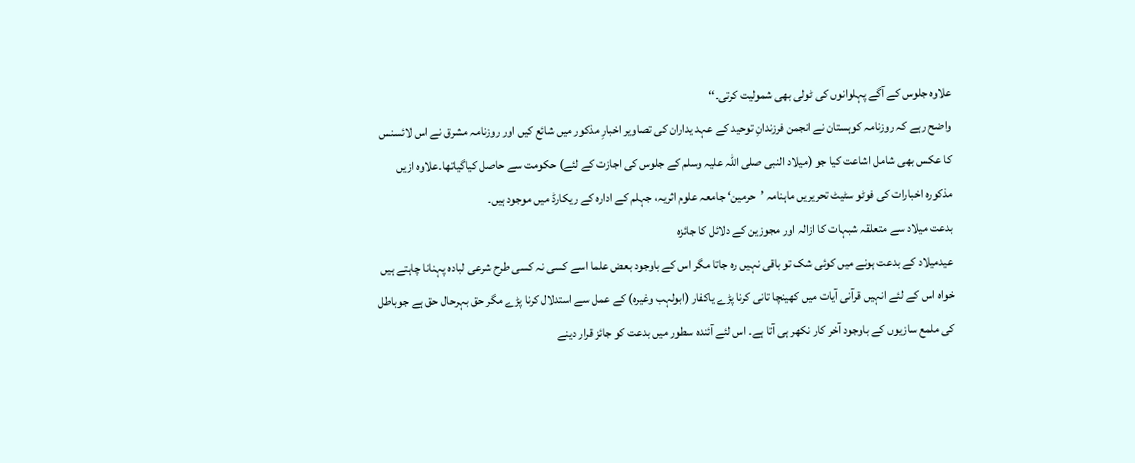علاوہ جلوس کے آگے پہلوانوں کی ٹولی بھی شمولیت کرتی۔‘‘
واضح رہے کہ روزنامہ کوہستان نے انجمن فرزندانِ توحید کے عہد یداران کی تصاویر اخبارِ مذکور میں شائع کیں اور روزنامہ مشرق نے اس لائسنس کا عکس بھی شامل اشاعت کیا جو (میلاد النبی صلی اللہ علیہ وسلم کے جلوس کی اجازت کے لئے) حکومت سے حاصل کیاگیاتھا۔علاوہ ازیں مذکورہ اخبارات کی فوٹو سٹیٹ تحریریں ماہنامہ ’حرمین‘ جامعہ علوم اثریہ، جہلم کے ادارہ کے ریکارڈ میں موجود ہیں۔
بدعت میلاد سے متعلقہ شبہات کا ازالہ اور مجوزین کے دلائل کا جائزہ
عیدمیلاد کے بدعت ہونے میں کوئی شک تو باقی نہیں رہ جاتا مگر اس کے باوجود بعض علما اسے کسی نہ کسی طرح شرعی لبادہ پہنانا چاہتے ہیں خواہ اس کے لئے انہیں قرآنی آیات میں کھینچا تانی کرنا پڑے یاکفار (ابولہب وغیرہ) کے عمل سے استدلال کرنا پڑے مگر حق بہرحال حق ہے جوباطل کی ملمع سازیوں کے باوجود آخر کار نکھر ہی آتا ہے۔ اس لئے آئندہ سطور میں بدعت کو جائز قرار دینے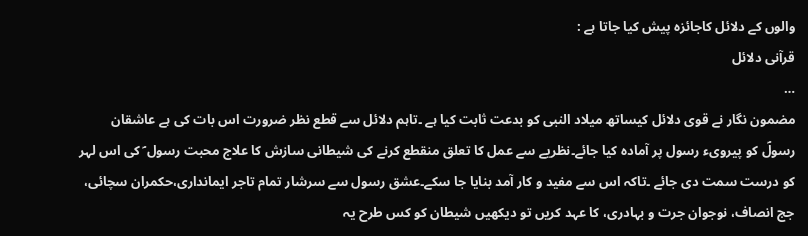والوں کے دلائل کاجائزہ پیش کیا جاتا ہے :
قرآنی دلائل
…
مضمون نگار نے قوی دلائل کیساتھ میلاد النبی کو بدعت ثابت کیا ہے ۔تاہم دلائل سے قطع نظر ضرورت اس بات کی ہے عاشقان رسولؐ کو پیرویء رسول پر آمادہ کیا جائے۔نظریے سے عمل کا تعلق منقطع کرنے کی شیطانی سازش کا علاج محبت رسول ؐ کی اس لہر کو درست سمت دی جائے ۔تاکہ اس سے مفید و کار آمد بنایا جا سکے۔عشق رسول سے سرشار تمام تاجر ایمانداری،حکمران سچائی، جج انصاف، نوجوان جرت و بہادری، کا عہد کریں تو دیکھیں شیطان کو کس طرح یہ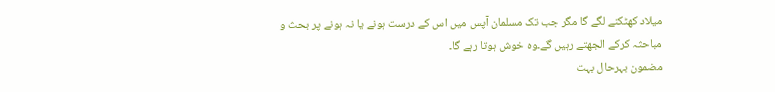میلاد کھٹکنے لگے گا مگر جب تک مسلمان آپس میں اس کے درست ہونے یا نہ ہونے پر بحث و مباحثہ کرکے الجھتے رہیں گے۔وہ خوش ہوتا رہے گا۔
مضمون بہرحال بہت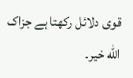قوی دلائل رکھتا ہے جزاک الله خیر۔